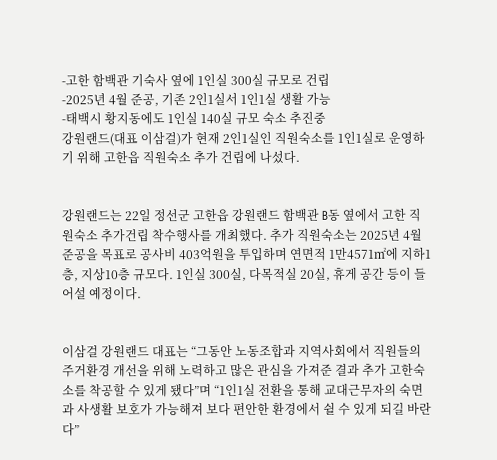-고한 함백관 기숙사 옆에 1인실 300실 규모로 건립
-2025년 4월 준공, 기존 2인1실서 1인1실 생활 가능
-태백시 황지동에도 1인실 140실 규모 숙소 추진중
강원랜드(대표 이삼걸)가 현재 2인1실인 직원숙소를 1인1실로 운영하기 위해 고한읍 직원숙소 추가 건립에 나섰다.


강원랜드는 22일 정선군 고한읍 강원랜드 함백관 B동 옆에서 고한 직원숙소 추가건립 착수행사를 개최했다. 추가 직원숙소는 2025년 4월 준공을 목표로 공사비 403억원을 투입하며 연면적 1만4571㎡에 지하1층, 지상10층 규모다. 1인실 300실, 다목적실 20실, 휴게 공간 등이 들어설 예정이다.


이삼걸 강원랜드 대표는 “그동안 노동조합과 지역사회에서 직원들의 주거환경 개선을 위해 노력하고 많은 관심을 가져준 결과 추가 고한숙소를 착공할 수 있게 됐다”며 “1인1실 전환을 통해 교대근무자의 숙면과 사생활 보호가 가능해져 보다 편안한 환경에서 쉴 수 있게 되길 바란다”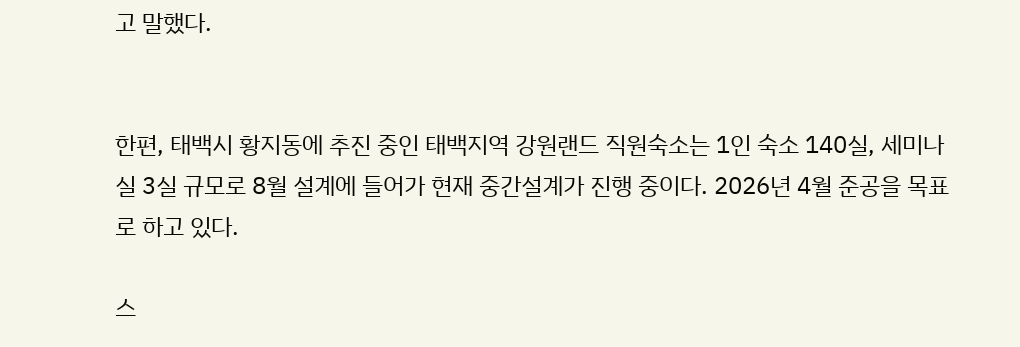고 말했다.


한편, 태백시 황지동에 추진 중인 태백지역 강원랜드 직원숙소는 1인 숙소 140실, 세미나실 3실 규모로 8월 설계에 들어가 현재 중간설계가 진행 중이다. 2026년 4월 준공을 목표로 하고 있다.

스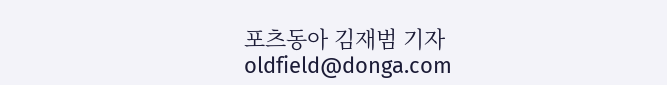포츠동아 김재범 기자 oldfield@donga.com